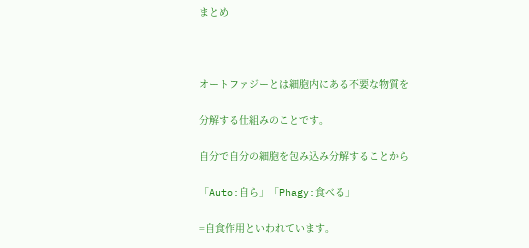まとめ



オートファジーとは細胞内にある不要な物質を

分解する仕組みのことです。

自分で自分の細胞を包み込み分解することから

「Auto:自ら」「Phagy:食べる」

=自食作用といわれています。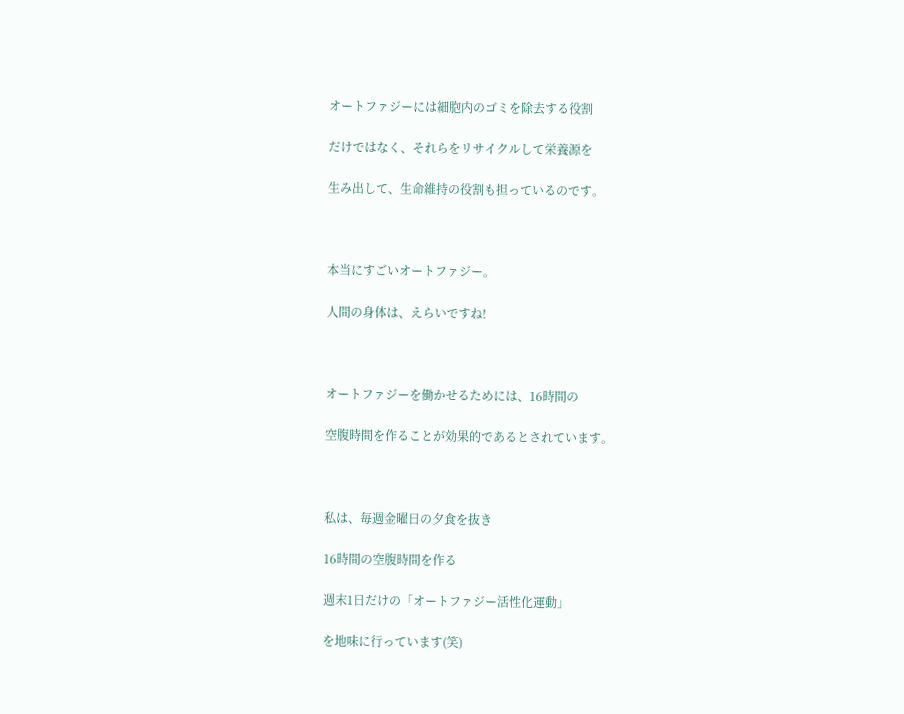オートファジーには細胞内のゴミを除去する役割

だけではなく、それらをリサイクルして栄養源を

生み出して、生命維持の役割も担っているのです。



本当にすごいオートファジー。

人間の身体は、えらいですね!



オートファジーを働かせるためには、16時間の

空腹時間を作ることが効果的であるとされています。



私は、毎週金曜日の夕食を抜き

16時間の空腹時間を作る

週末1日だけの「オートファジー活性化運動」

を地味に行っています(笑)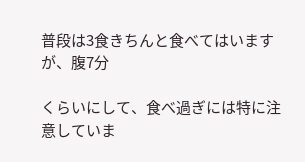普段は3食きちんと食べてはいますが、腹7分

くらいにして、食べ過ぎには特に注意していま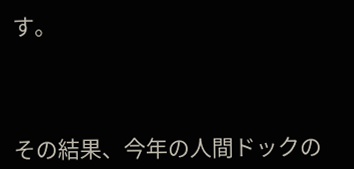す。



その結果、今年の人間ドックの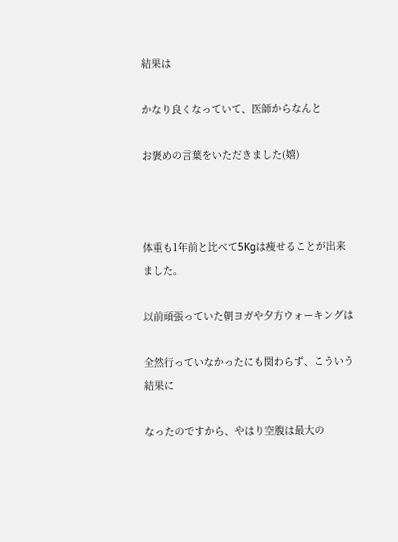結果は

かなり良くなっていて、医師からなんと

お褒めの言葉をいただきました(嬉)



体重も1年前と比べて5Kgは痩せることが出来ました。

以前頑張っていた朝ヨガや夕方ウォーキングは

全然行っていなかったにも関わらず、こういう結果に

なったのですから、やはり空腹は最大の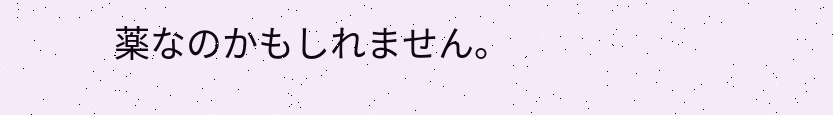薬なのかもしれません。